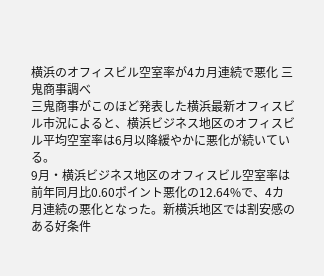横浜のオフィスビル空室率が4カ月連続で悪化 三鬼商事調べ
三鬼商事がこのほど発表した横浜最新オフィスビル市況によると、横浜ビジネス地区のオフィスビル平均空室率は6月以降緩やかに悪化が続いている。
9月・横浜ビジネス地区のオフィスビル空室率は前年同月比0.60ポイント悪化の12.64%で、4カ月連続の悪化となった。新横浜地区では割安感のある好条件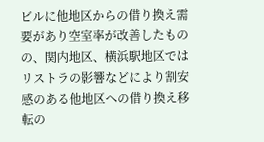ビルに他地区からの借り換え需要があり空室率が改善したものの、関内地区、横浜駅地区ではリストラの影響などにより割安感のある他地区への借り換え移転の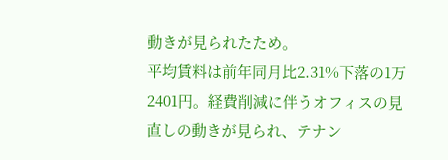動きが見られたため。
平均賃料は前年同月比2.31%下落の1万2401円。経費削減に伴うオフィスの見直しの動きが見られ、テナン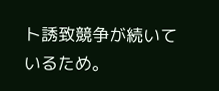ト誘致競争が続いているため。